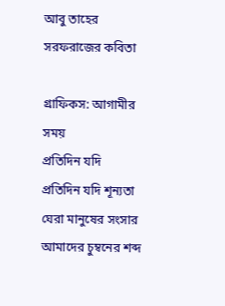আবু তাহের সরফরাজের কবিতা

গ্রাফিকস: আগামীর সময়
প্রতিদিন যদি
প্রতিদিন যদি শূন্যতা ঘেরা মানুষের সংসার
আমাদের চুম্বনের শব্দ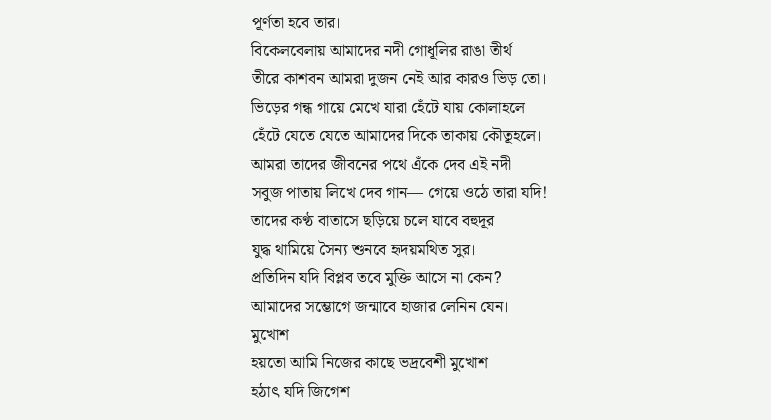পূর্ণতা হবে তার।
বিকেলবেলায় আমাদের নদী গোধূলির রাঙা তীর্থ
তীরে কাশবন আমরা দুজন নেই আর কারও ভিড় তো।
ভিড়ের গন্ধ গায়ে মেখে যারা হেঁটে যায় কোলাহলে
হেঁটে যেতে যেতে আমাদের দিকে তাকায় কৌতূহলে।
আমরা তাদের জীবনের পথে এঁকে দেব এই নদী
সবুজ পাতায় লিখে দেব গান— গেয়ে ওঠে তারা যদি!
তাদের কণ্ঠ বাতাসে ছড়িয়ে চলে যাবে বহুদূর
যুদ্ধ থামিয়ে সৈন্য শুনবে হৃদয়মথিত সুর।
প্রতিদিন যদি বিপ্লব তবে মুক্তি আসে না কেন?
আমাদের সম্ভোগে জন্মাবে হাজার লেনিন যেন।
মুখোশ
হয়তো আমি নিজের কাছে ভদ্রবেশী মুখোশ
হঠাৎ যদি জিগেশ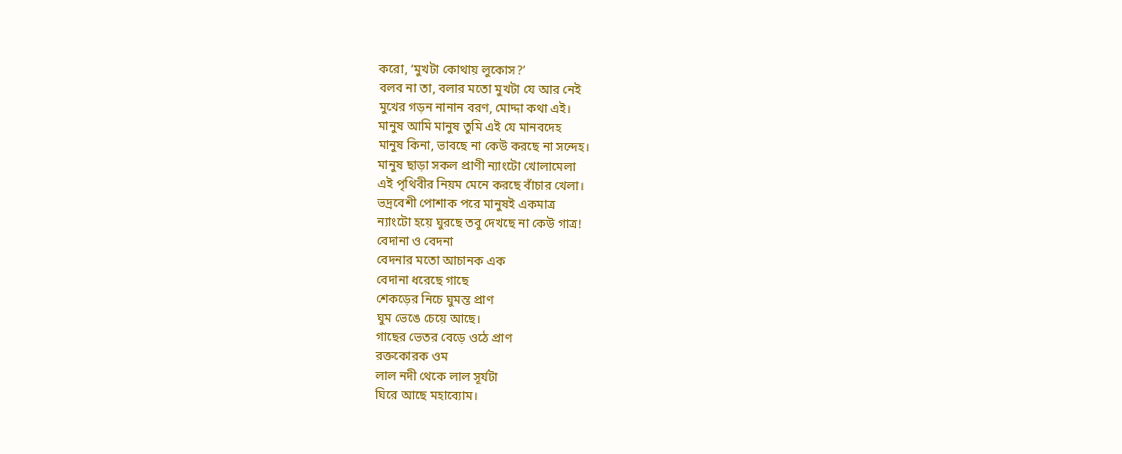করো, ‘মুখটা কোথায় লুকোস?’
বলব না তা, বলার মতো মুখটা যে আর নেই
মুখের গড়ন নানান বরণ, মোদ্দা কথা এই।
মানুষ আমি মানুষ তুমি এই যে মানবদেহ
মানুষ কিনা, ভাবছে না কেউ করছে না সন্দেহ।
মানুষ ছাড়া সকল প্রাণী ন্যাংটো খোলামেলা
এই পৃথিবীর নিয়ম মেনে করছে বাঁচার খেলা।
ভদ্রবেশী পোশাক পরে মানুষই একমাত্র
ন্যাংটো হয়ে ঘুরছে তবু দেখছে না কেউ গাত্র!
বেদানা ও বেদনা
বেদনার মতো আচানক এক
বেদানা ধরেছে গাছে
শেকড়ের নিচে ঘুমন্ত প্রাণ
ঘুম ভেঙে চেয়ে আছে।
গাছের ভেতর বেড়ে ওঠে প্রাণ
রক্তকোরক ওম
লাল নদী থেকে লাল সূর্যটা
ঘিরে আছে মহাব্যোম।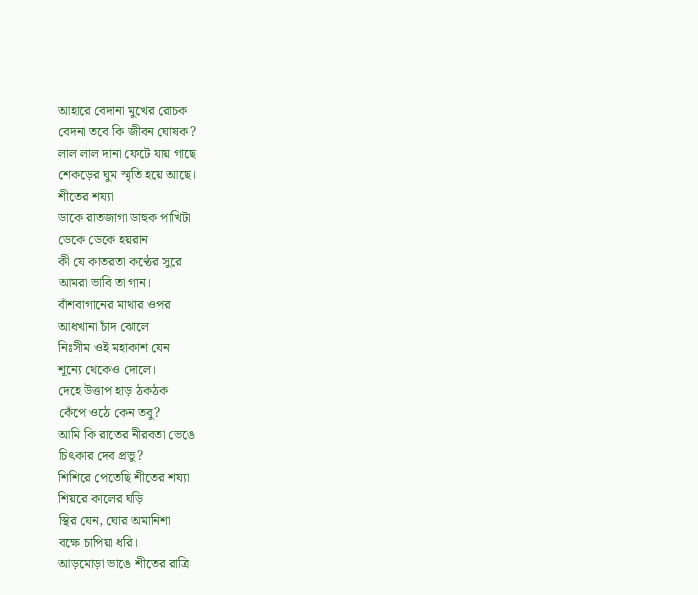আহারে বেদানা মুখের রোচক
বেদনা তবে কি জীবন ঘোষক?
লাল লাল দানা ফেটে যায় গাছে
শেকড়ের ঘুম স্মৃতি হয়ে আছে।
শীতের শয্যা
ডাকে রাতজাগা ডাহুক পাখিটা
ডেকে ডেকে হয়রান
কী যে কাতরতা কণ্ঠের সুরে
আমরা ভাবি তা গান।
বাঁশবাগানের মাথার ওপর
আধখানা চাঁদ ঝোলে
নিঃসীম ওই মহাকাশ যেন
শূন্যে থেকেও দোলে।
দেহে উত্তাপ হাড় ঠকঠক
কেঁপে ওঠে কেন তবু?
আমি কি রাতের নীরবতা ভেঙে
চিৎকার দেব প্রভু?
শিশিরে পেতেছি শীতের শয্যা
শিয়রে কালের ঘড়ি
স্থির যেন, ঘোর অমানিশা
বক্ষে চাপিয়া ধরি।
আড়মোড়া ভাঙে শীতের রাত্রি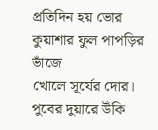প্রতিদিন হয় ভোর
কুয়াশার ফুল পাপড়ির ভাঁজে
খোলে সূর্যের দোর।
পুবের দুয়ারে উঁকি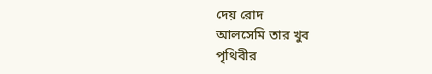দেয় রোদ
আলসেমি তার খুব
পৃথিবীর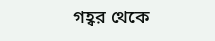গহ্বর থেকে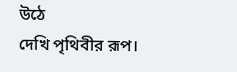উঠে
দেখি পৃথিবীর রূপ।